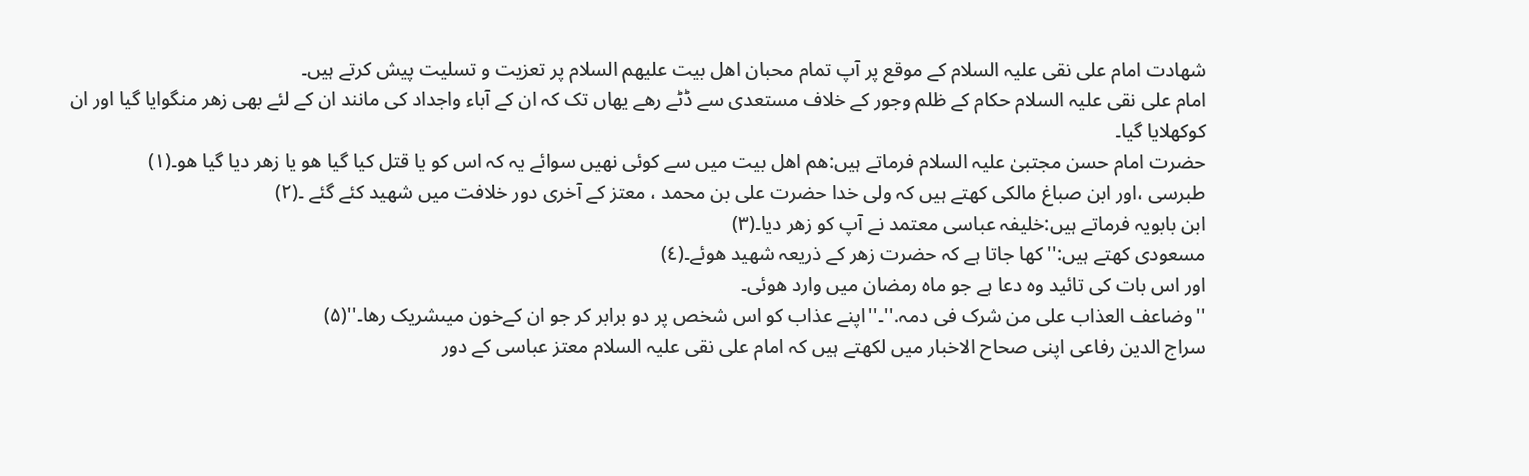شھادت امام علی نقی علیہ السلام کے موقع پر آپ تمام محبان اھل بیت علیھم السلام پر تعزیت و تسلیت پیش کرتے ہیں۔
امام علی نقی علیہ السلام حکام کے ظلم وجور کے خلاف مستعدی سے ڈٹے رھے یھاں تک کہ ان کے آباء واجداد کی مانند ان کے لئے بھی زھر منگوایا گیا اور ان کوکھلایا گیا۔
حضرت امام حسن مجتبیٰ علیہ السلام فرماتے ہیں:ھم اھل بیت میں سے کوئی نھیں سوائے یہ کہ اس کو یا قتل کیا گیا ھو یا زھر دیا گیا ھو۔(١)
طبرسی ،اور ابن صباغ مالکی کھتے ہیں کہ ولی خدا حضرت علی بن محمد ، معتز کے آخری دور خلافت میں شھید کئے گئے ۔(٢)
ابن بابویہ فرماتے ہیں:خلیفہ عباسی معتمد نے آپ کو زھر دیا۔(٣)
مسعودی کھتے ہیں:''کھا جاتا ہے کہ حضرت زھر کے ذریعہ شھید ھوئے۔(٤)
اور اس بات کی تائید وہ دعا ہے جو ماہ رمضان میں وارد ھوئی۔
''وضاعف العذاب علی من شرک فی دمہ.''۔''اپنے عذاب کو اس شخص پر دو برابر کر جو ان کےخون میںشریک رھا۔''(۵)
سراج الدین رفاعی اپنی صحاح الاخبار میں لکھتے ہیں کہ امام علی نقی علیہ السلام معتز عباسی کے دور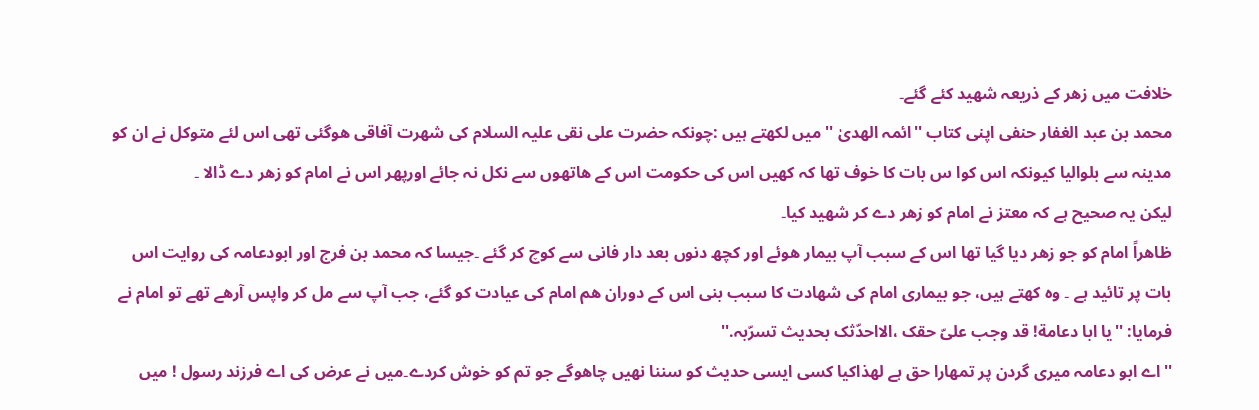خلافت میں زھر کے ذریعہ شھید کئے گئے۔
محمد بن عبد الغفار حنفی اپنی کتاب ''ائمہ الھدیٰ '' میں لکھتے ہیں :چونکہ حضرت علی نقی علیہ السلام کی شھرت آفاقی ھوگئی تھی اس لئے متوکل نے ان کو مدینہ سے بلوالیا کیونکہ اس کوا س بات کا خوف تھا کہ کھیں اس کی حکومت اس کے ھاتھوں سے نکل نہ جائے اورپھر اس نے امام کو زھر دے ڈالا ۔
لیکن یہ صحیح ہے کہ معتز نے امام کو زھر دے کر شھید کیا۔
ظاھراً امام کو جو زھر دیا گیا تھا اس کے سبب آپ بیمار ھوئے اور کچھ دنوں بعد دار فانی سے کوچ کر گئے ۔جیسا کہ محمد بن فرج اور ابودعامہ کی روایت اس بات پر تائید ہے ۔ وہ کھتے ہیں، جو بیماری امام کی شھادت کا سبب بنی اس کے دوران ھم امام کی عیادت کو گئے، جب آپ سے مل کر واپس آرھے تھے تو امام نے فرمایا: ''یا ابا دعامة! قد وجب علیّ حقک ،الااحدّثک بحدیث تسرّبہ.''
''اے ابو دعامہ میری گردن پر تمھارا حق ہے لھذاکیا کسی ایسی حدیث کو سننا نھیں چاھوگے جو تم کو خوش کردے۔میں نے عرض کی اے فرزند رسول ! میں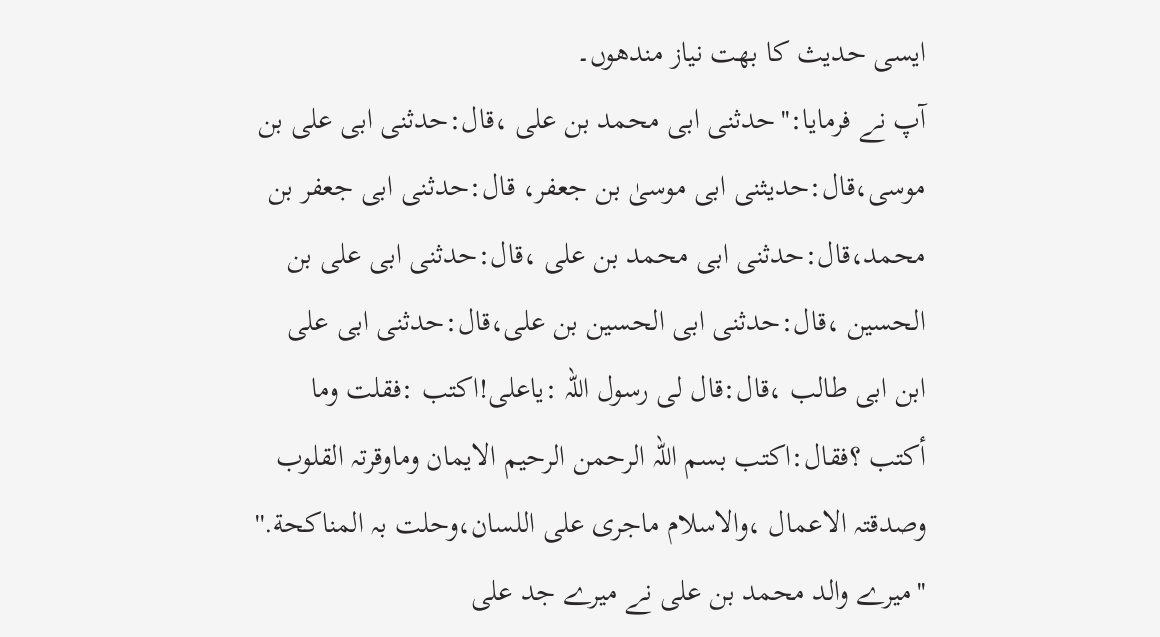ایسی حدیث کا بھت نیاز مندھوں۔
آپ نے فرمایا:''حدثنی ابی محمد بن علی ،قال:حدثنی ابی علی بن موسی،قال:حدیثنی ابی موسیٰ بن جعفر، قال:حدثنی ابی جعفر بن محمد،قال:حدثنی ابی محمد بن علی ،قال:حدثنی ابی علی بن الحسین ،قال:حدثنی ابی الحسین بن علی،قال:حدثنی ابی علی ابن ابی طالب ،قال:قال لی رسول اللہ :یاعلی!اکتب :فقلت وما أکتب ؟فقال:اکتب بسم اللہ الرحمن الرحیم الایمان وماوقرتہ القلوب وصدقتہ الاعمال ،والاسلام ماجری علی اللسان،وحلت بہ المناکحة.''
''میرے والد محمد بن علی نے میرے جد علی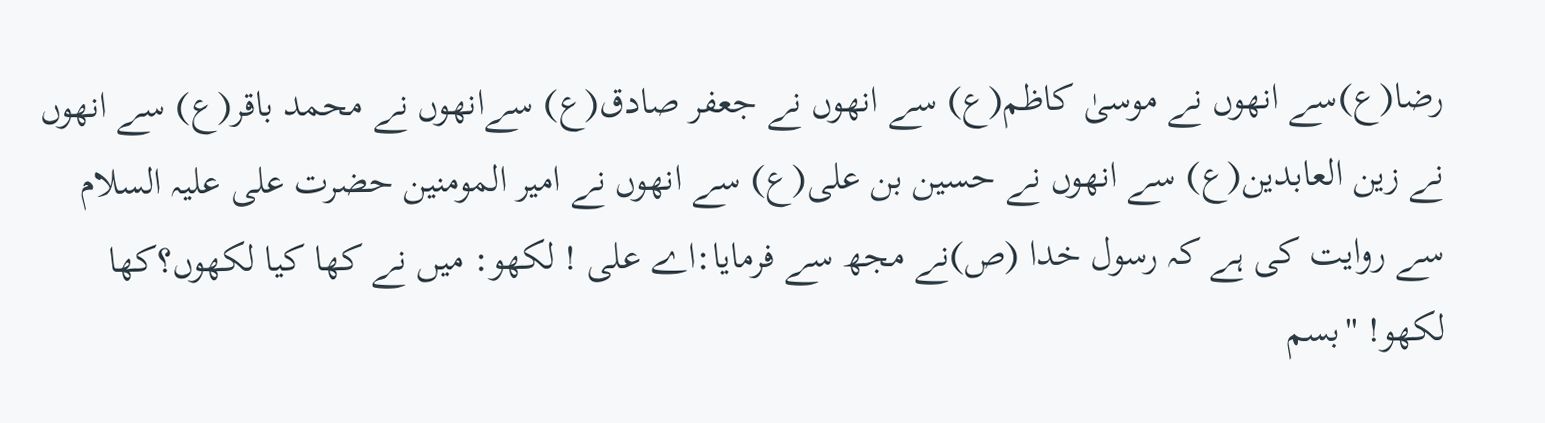رضا(ع)سے انھوں نے موسیٰ کاظم(ع) سے انھوں نے جعفر صادق(ع) سےانھوں نے محمد باقر(ع) سے انھوں نے زین العابدین(ع) سے انھوں نے حسین بن علی(ع) سے انھوں نے امیر المومنین حضرت علی علیہ السلام سے روایت کی ہے کہ رسول خدا (ص)نے مجھ سے فرمایا:اے علی ! لکھو: میں نے کھا کیا لکھوں؟کھا لکھو! "بسم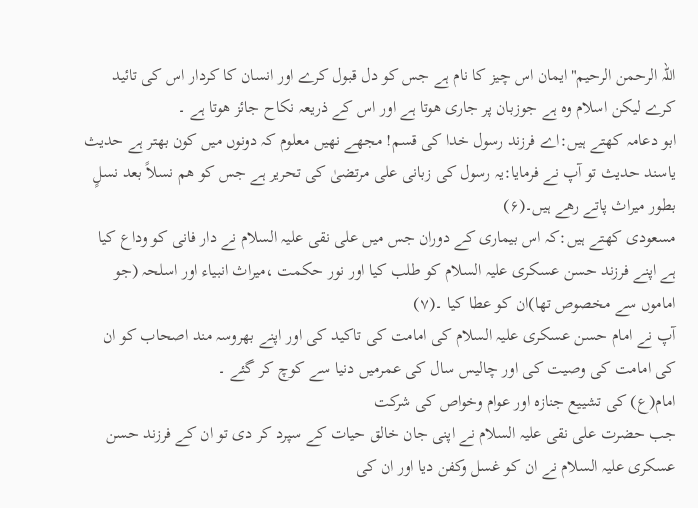اللّہ الرحمن الرحیم"ایمان اس چیز کا نام ہے جس کو دل قبول کرے اور انسان کا کردار اس کی تائید کرے لیکن اسلام وہ ہے جوزبان پر جاری ھوتا ہے اور اس کے ذریعہ نکاح جائز ھوتا ہے ۔
ابو دعامہ کھتے ہیں:اے فرزند رسول خدا کی قسم! مجھے نھیں معلوم کہ دونوں میں کون بھتر ہے حدیث یاسند حدیث تو آپ نے فرمایا:یہ رسول کی زبانی علی مرتضیٰ کی تحریر ہے جس کو ھم نسلاً بعد نسلٍ بطور میراث پاتے رھے ہیں۔(۶)
مسعودی کھتے ہیں:کہ اس بیماری کے دوران جس میں علی نقی علیہ السلام نے دار فانی کو وداع کیا ہے اپنے فرزند حسن عسکری علیہ السلام کو طلب کیا اور نور حکمت ،میراث انبیاء اور اسلحہ (جو اماموں سے مخصوص تھا)ان کو عطا کیا ۔(۷)
آپ نے امام حسن عسکری علیہ السلام کی امامت کی تاکید کی اور اپنے بھروسہ مند اصحاب کو ان کی امامت کی وصیت کی اور چالیس سال کی عمرمیں دنیا سے کوچ کر گئے ۔
امام(ع) کی تشییع جنازہ اور عوام وخواص کی شرکت
جب حضرت علی نقی علیہ السلام نے اپنی جان خالق حیات کے سپرد کر دی تو ان کے فرزند حسن عسکری علیہ السلام نے ان کو غسل وکفن دیا اور ان کی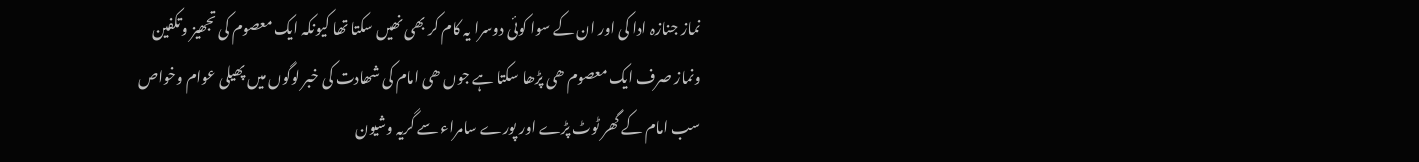نماز جنازہ ادا کی اور ان کے سوا کوئی دوسرا یہ کام کر بھی نھیں سکتا تھا کیونکہ ایک معصوم کی تجھیز وتکفین ونماز صرف ایک معصوم ھی پڑھا سکتا ہے جوں ھی امام کی شھادت کی خبر لوگوں میں پھیلی عوام وخواص سب امام کے گھر ٹوٹ پڑے اور پورے سامراء سے گریہ وشیون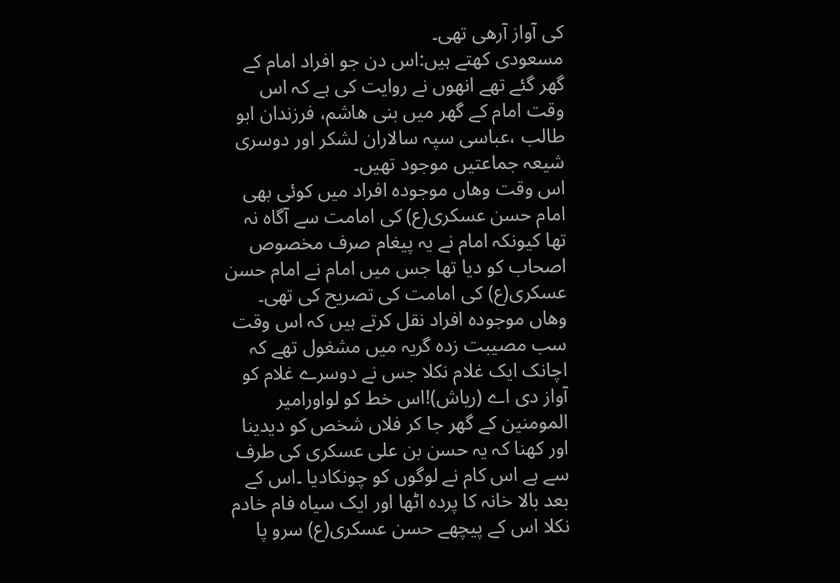کی آواز آرھی تھی۔
مسعودی کھتے ہیں:اس دن جو افراد امام کے گھر گئے تھے انھوں نے روایت کی ہے کہ اس وقت امام کے گھر میں بنی ھاشم، فرزندان ابو طالب ،عباسی سپہ سالاران لشکر اور دوسری شیعہ جماعتیں موجود تھیں۔
اس وقت وھاں موجودہ افراد میں کوئی بھی امام حسن عسکری(ع) کی امامت سے آگاہ نہ تھا کیونکہ امام نے یہ پیغام صرف مخصوص اصحاب کو دیا تھا جس میں امام نے امام حسن عسکری(ع) کی امامت کی تصریح کی تھی۔ وھاں موجودہ افراد نقل کرتے ہیں کہ اس وقت سب مصیبت زدہ گریہ میں مشغول تھے کہ اچانک ایک غلام نکلا جس نے دوسرے غلام کو آواز دی اے (ریاش)!اس خط کو لواورامیر المومنین کے گھر جا کر فلاں شخص کو دیدینا اور کھنا کہ یہ حسن بن علی عسکری کی طرف سے ہے اس کام نے لوگوں کو چونکادیا ۔اس کے بعد بالا خانہ کا پردہ اٹھا اور ایک سیاہ فام خادم نکلا اس کے پیچھے حسن عسکری(ع) سرو پا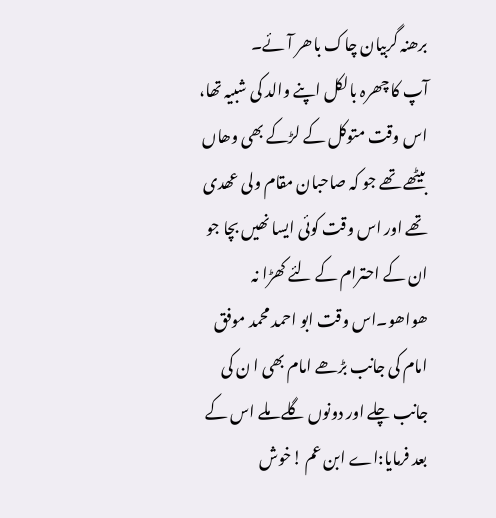برھنہ گربیان چاک باھر آئے۔
آپ کا چھرہ بالکل اپنے والد کی شبیہ تھا، اس وقت متوکل کے لڑکے بھی وھاں بیٹھے تھے جو کہ صاحبان مقام ولی عھدی تھے اور اس وقت کوئی ایسا نھیں بچا جو ان کے احترام کے لئے کھڑا نہ ھواھو۔اس وقت ابو احمد محمد موفق امام کی جانب بڑھے امام بھی ا ن کی جانب چلے اور دونوں گلے ملے اس کے بعد فرمایا:اے ابن عم !خوش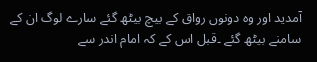آمدید اور وہ دونوں رواق کے بیچ بیٹھ گئے سارے لوگ ان کے سامنے بیٹھ گئے ۔قبل اس کے کہ امام اندر سے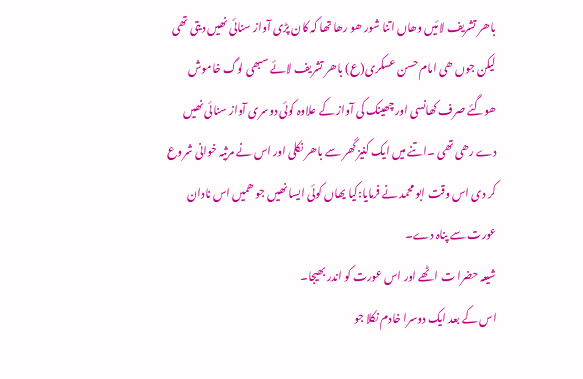باھر تشریف لائیں وھاں اتنا شور ھو رھا تھا کہ کان پڑی آواز سنائی نھیں دیتی تھی لیکن جوں ھی امام حسن عسکری(ع) باھر تشریف لائے سبھی لوگ خاموش ھوگئے صرف کھانسی اور چھینک کی آواز کے علاوہ کوئی دوسری آواز سنائی نھیں دے رھی تھی ۔اتنے میں ایک کنیز گھر سے باھر نکلی اور اس نے مرثیہ خوانی شروع کر دی اس وقت ابو محمد نے فرمایا:کیا یھاں کوئی ایسا نھیں جو ھمیں اس نادان عورت سے پناہ دے۔
شیعہ حضرا ت اٹھے اور اس عورت کو اندر بھیجا۔
اس کے بعد ایک دوسرا خادم نکلا جو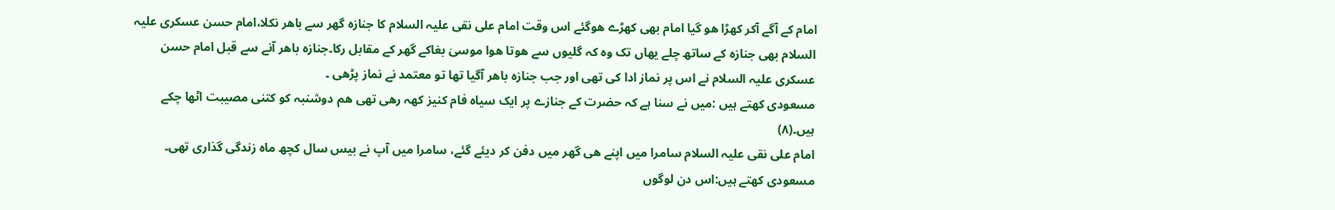امام کے آگے آکر کھڑا ھو گیا امام بھی کھڑے ھوگئے اس وقت امام علی نقی علیہ السلام کا جنازہ گھر سے باھر نکلا،امام حسن عسکری علیہ السلام بھی جنازہ کے ساتھ چلے یھاں تک وہ کہ گلیوں سے ھوتا ھوا موسیٰ بغاکے گھر کے مقابل رکا۔جنازہ باھر آنے سے قبل امام حسن عسکری علیہ السلام نے اس پر نماز ادا کی تھی اور جب جنازہ باھر آگیا تھا تو معتمد نے نماز پڑھی ۔
مسعودی کھتے ہیں :میں نے سنا ہے کہ حضرت کے جنازے پر ایک سیاہ فام کنیز کھہ رھی تھی ھم دوشنبہ کو کتنی مصیبت اٹھا چکے ہیں۔(۸)
امام علی نقی علیہ السلام سامرا میں اپنے ھی گھر میں دفن کر دیئے گئے، سامرا میں آپ نے بیس سال کچھ ماہ زندگی گذاری تھی۔
مسعودی کھتے ہیں:اس دن لوگوں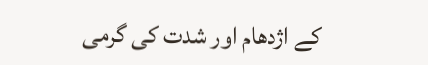کے اژدھام اور شدت کی گرمی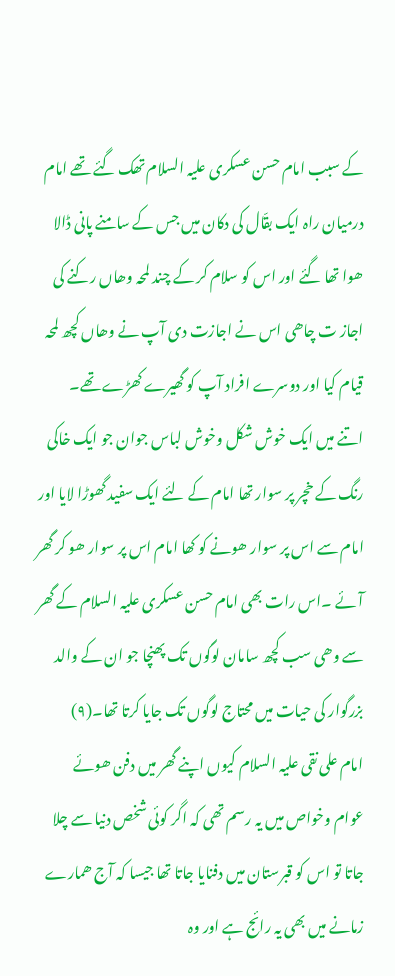کے سبب امام حسن عسکری علیہ السلام تھک گئے تھے امام درمیان راہ ایک بقّال کی دکان میں جس کے سامنے پانی ڈالا ھوا تھا گئے اور اس کو سلام کر کے چند لمحہ وھاں رکنے کی اجاز ت چاھی اس نے اجازت دی آپ نے وھاں کچھ لمحہ قیام کیا اور دوسرے افراد آپ کو گھیرے کھڑے تھے۔
اتنے میں ایک خوش شکل وخوش لباس جوان جو ایک خاکی رنگ کے خچر پر سوار تھا امام کے لئے ایک سفید گھوڑا لایا اور امام سے اس پر سوار ھونے کو کھا امام اس پر سوار ھو کر گھر آئے ۔اس رات بھی امام حسن عسکری علیہ السلام کے گھر سے وھی سب کچھ سامان لوگوں تک پھنچا جو ان کے والد بزرگوار کی حیات میں محتاج لوگوں تک جایا کرتا تھا۔(۹)
امام علی نقی علیہ السلام کیوں اپنے گھر میں دفن ھوئے
عوام وخواص میں یہ رسم تھی کہ اگر کوئی شخص دنیا سے چلا جاتا تو اس کو قبرستان میں دفنایا جاتا تھا جیسا کہ آج ھمارے زمانے میں بھی یہ رائج ہے اور وہ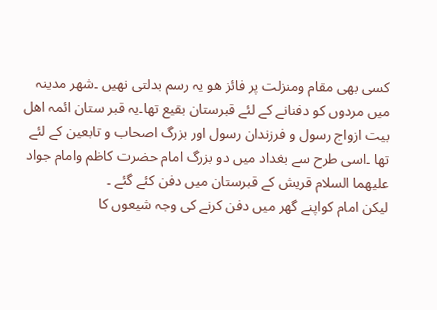کسی بھی مقام ومنزلت پر فائز ھو یہ رسم بدلتی نھیں ۔شھر مدینہ میں مردوں کو دفنانے کے لئے قبرستان بقیع تھا۔یہ قبر ستان ائمہ اھل بیت ازواج رسول و فرزندان رسول اور بزرگ اصحاب و تابعین کے لئے تھا ۔اسی طرح سے بغداد میں دو بزرگ امام حضرت کاظم وامام جواد علیھما السلام قریش کے قبرستان میں دفن کئے گئے ۔
لیکن امام کواپنے گھر میں دفن کرنے کی وجہ شیعوں کا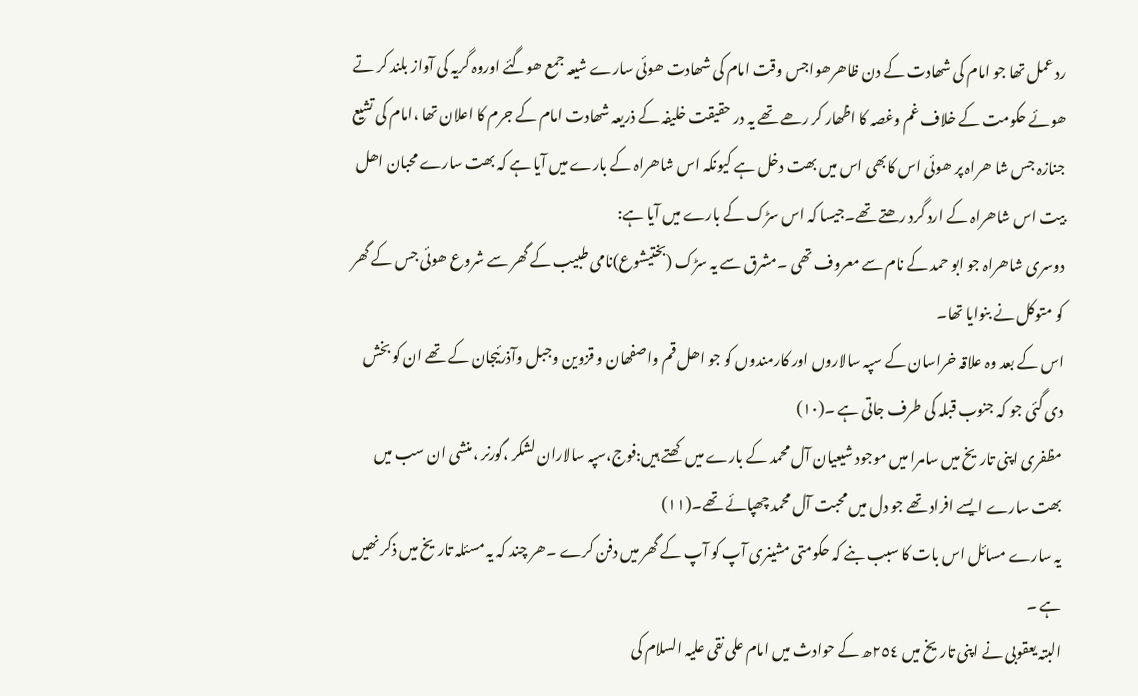رد عمل تھا جو امام کی شھادت کے دن ظاھرھواجس وقت امام کی شھادت ھوئی سارے شیعہ جمع ھوگئے اوروہ گریہ کی آواز بلند کر تے ھوئے حکومت کے خلاف غم وغصہ کا اظھار کر رھے تھے یہ در حقیقت خلیفہ کے ذریعہ شھادت امام کے جرم کا اعلان تھا ،امام کی تشیع جنازہ جس شا ھراہ پر ھوئی اس کابھی اس میں بھت دخل ہے کیونکہ اس شاھراہ کے بارے میں آیا ہے کہ بھت سارے محبان اھل بیت اس شاھراہ کے ارد گرد رھتے تھے۔جیسا کہ اس سڑک کے بارے میں آیا ہے:
دوسری شاھراہ جو ابو حمد کے نام سے معروف تھی ۔مشرق سے یہ سڑک (بختیشوع)نامی طبیب کے گھر سے شروع ھوئی جس کے گھر کو متوکل نے بنوایا تھا۔
اس کے بعد وہ علاقہ خراسان کے سپہ سالاروں اور کارمندوں کو جو اھل قم واصفھان و قزوین وجبل وآذرئیجان کے تھے ان کو بخش دی گئی جو کہ جنوب قبلہ کی طرف جاتی ہے ۔(١۰)
مظفری اپنی تاریخ میں سامرا میں موجود شیعیان آل محمد کے بارے میں کھتے ہیں:فوج،سپہ سالاران لشکر ،گورنر ،منشی ان سب میں بھت سارے ایسے افراد تھے جو دل میں محبت آل محمد چھپائے تھے۔(۱۱)
یہ سارے مسائل اس بات کا سبب بنے کہ حکومتی مشینری آپ کو آپ کے گھر میں دفن کرے ۔ھر چند کہ یہ مسئلہ تاریخ میں ذکر نھیں ہے ۔
البتہ یعقوبی نے اپنی تاریخ میں ٢٥٤ھ کے حوادث میں امام علی نقی علیہ السلام کی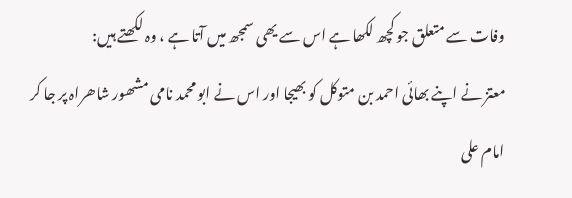وفات سے متعلق جو کچھ لکھا ہے اس سے یھی سمجھ میں آتا ہے ، وہ لکھتے ہیں:
معتز نے اپنے بھائی احمد بن متوکل کو بھیجا اور اس نے ابو محمد نامی مشھور شاھراہ پر جا کر امام علی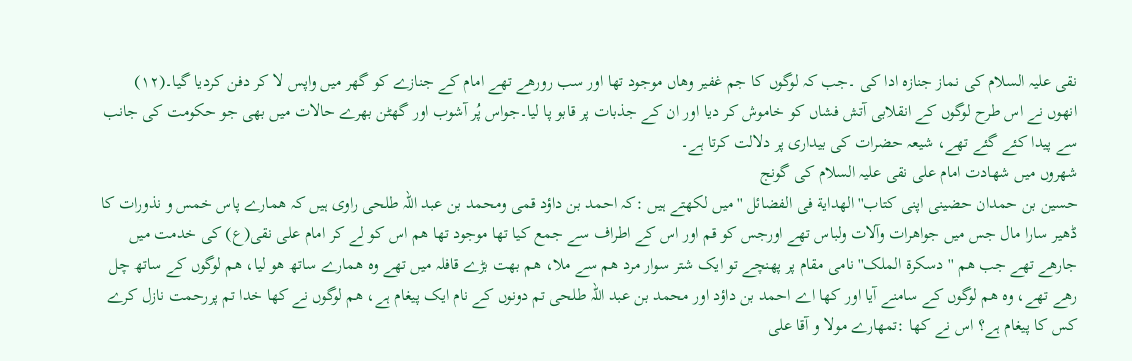نقی علیہ السلام کی نماز جنازہ ادا کی ۔جب کہ لوگوں کا جم غفیر وھاں موجود تھا اور سب رورھے تھے امام کے جنازے کو گھر میں واپس لا کر دفن کردیا گیا۔(۱۲)
انھوں نے اس طرح لوگوں کے انقلابی آتش فشاں کو خاموش کر دیا اور ان کے جذبات پر قابو پا لیا۔جواس پُر آشوب اور گھٹن بھرے حالات میں بھی جو حکومت کی جانب سے پیدا کئے گئے تھے، شیعہ حضرات کی بیداری پر دلالت کرتا ہے۔
شھروں میں شھادت امام علی نقی علیہ السلام کی گونج
حسین بن حمدان حضینی اپنی کتاب''الھدایة فی الفضائل ''میں لکھتے ہیں :کہ احمد بن داؤد قمی ومحمد بن عبد اللہ طلحی راوی ہیں کہ ھمارے پاس خمس و نذورات کا ڈھیر سارا مال جس میں جواھرات وآلات ولباس تھے اورجس کو قم اور اس کے اطراف سے جمع کیا تھا موجود تھا ھم اس کو لے کر امام علی نقی(ع) کی خدمت میں جارھے تھے جب ھم ''دسکرة الملک'' نامی مقام پر پھنچے تو ایک شتر سوار مرد ھم سے ملا، ھم بھت بڑے قافلہ میں تھے وہ ھمارے ساتھ ھو لیا، ھم لوگوں کے ساتھ چل رھے تھے، وہ ھم لوگوں کے سامنے آیا اور کھا اے احمد بن داؤد اور محمد بن عبد اللہ طلحی تم دونوں کے نام ایک پیغام ہے، ھم لوگوں نے کھا خدا تم پررحمت نازل کرے کس کا پیغام ہے؟ اس نے کھا :تمھارے مولا و آقا علی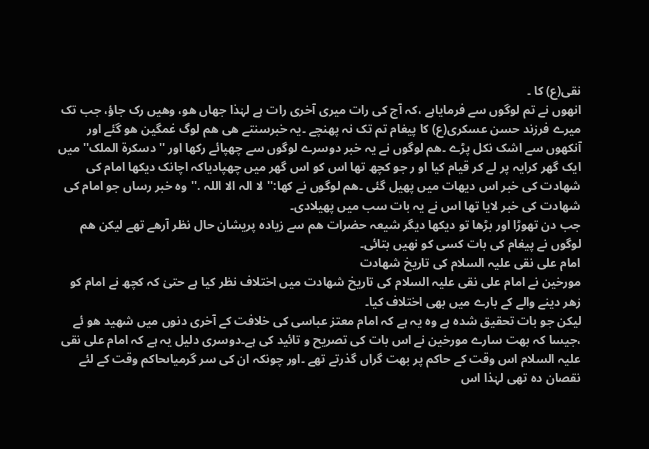نقی(ع) کا ۔
انھوں نے تم لوگوں سے فرمایاہے ،کہ آج کی رات میری آخری رات ہے لہٰذا جھاں ھو، وھیں رک جاؤ، جب تک میرے فرزند حسن عسکری(ع) کا پیغام تم تک نہ پھنچے ۔یہ خبرسنتے ھی ھم لوگ غمگین ھو گئے اور آنکھوں سے اشک نکل پڑے ۔ھم لوگوں نے یہ خبر دوسرے لوگوں سے چھپائے رکھا اور ''دسکرة الملک'' میں ایک گھر کرایہ پر لے کر قیام کیا او ر جو کچھ تھا اس کو اس گھر میں چھپادیاکہ اچانک دیکھا امام کی شھادت کی خبر اس دیھات میں پھیل گئی ۔ھم لوگوں نے کھا:''لا الہ الا اللہ .''وہ خبر رساں جو امام کی شھادت کی خبر لایا تھا اس نے یہ بات سب میں پھیلادی۔
جب دن تھوڑا اور بڑھا تو دیکھا دیگر شیعہ حضرات ھم سے زیادہ پریشان حال نظر آرھے تھے لیکن ھم لوگوں نے پیغام کی بات کسی کو نھیں بتائی۔
امام علی نقی علیہ السلام کی تاریخ شھادت
مورخین نے امام علی نقی علیہ السلام کی تاریخ شھادت میں اختلاف نظر کیا ہے حتیٰ کہ کچھ نے امام کو زھر دینے والے کے بارے میں بھی اختلاف کیا۔
لیکن جو بات تحقیق شدہ ہے وہ یہ ہے کہ امام معتز عباسی کی خلافت کے آخری دنوں میں شھید ھو ئے ،جیسا کہ بھت سارے مورخین نے اس بات کی تصریح و تائید کی ہے۔دوسری دلیل یہ ہے کہ امام علی نقی علیہ السلام اس وقت کے حاکم پر بھت گراں گذرتے تھے ۔اور چونکہ ان کی سر گرمیاںحاکم وقت کے لئے نقصان دہ تھی لہٰذا اس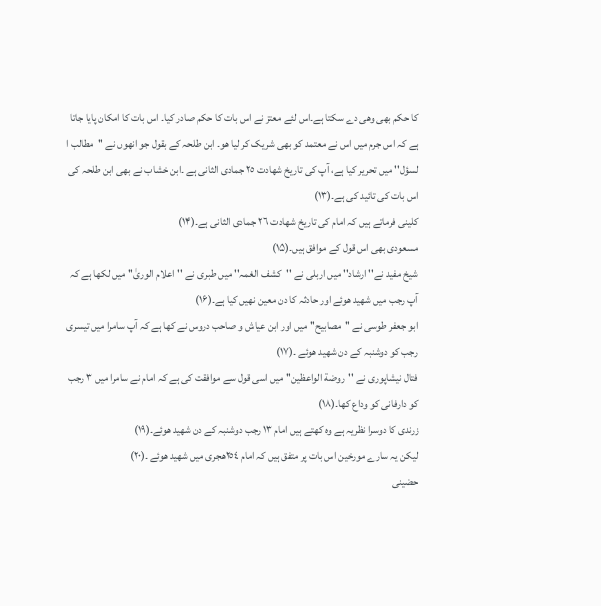کا حکم بھی وھی دے سکتا ہے۔اس لئے معتز نے اس بات کا حکم صادر کیا۔ اس بات کا امکان پایا جاتا ہے کہ اس جرم میں اس نے معتمد کو بھی شریک کر لیا ھو۔ ابن طلحہ کے بقول جو انھوں نے ''مطالب ا لسؤل'' میں تحریر کیا ہے، آپ کی تاریخ شھادت ٢٥ جمادی الثانی ہے ۔ابن خشاب نے بھی ابن طلحہ کی اس بات کی تائید کی ہے۔(١۳)
کلینی فرماتے ہیں کہ امام کی تاریخ شھادت ٢٦ جمادی الثانی ہے۔(۱۴)
مسعودی بھی اس قول کے موافق ہیں۔(۱۵)
شیخ مفید نے'' ارشاد'' میں اربلی نے ''کشف الغمہ'' میں طبری نے ''اعلام الوریٰ'' میں لکھا ہے کہ آپ رجب میں شھید ھوئے اور حادثہ کا دن معین نھیں کیا ہے۔(۱۶)
ابو جعفر طوسی نے ''مصابیح'' میں اور ابن عیاش و صاحب دروس نے کھا ہے کہ آپ سامرا میں تیسری رجب کو دوشنبہ کے دن شھید ھوئے ۔(۱۷)
فتال نیشاپوری نے ''روضة الواعظین'' میں اسی قول سے موافقت کی ہے کہ امام نے سامرا میں ٣ رجب کو دارفانی کو وداع کھا۔(۱۸)
زرندی کا دوسرا نظریہ ہے وہ کھتے ہیں امام ١٣ رجب دوشنبہ کے دن شھید ھوئے۔(۱۹)
لیکن یہ سارے مورخین اس بات پر متفق ہیں کہ امام ٢٥٤ھجری میں شھید ھوئے ۔(۲۰)
حضینی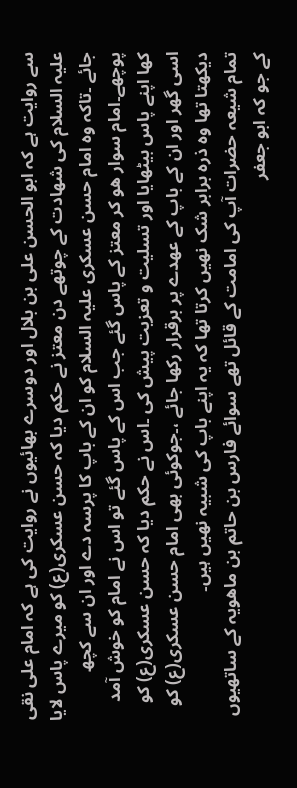سے روایت ہے کہ ابو الحسن علی بن بلال اور دوسرے بھائیوں نے روایت کی ہے کہ امام علی نقی علیہ السلام کی شھادت کے چوتھے دن معتز نے حکم دیا کہ حسن عسکری(ع) کو میرے پاس لایا جائے ۔تاکہ وہ امام حسن عسکری علیہ السلام کو ان کے باپ کا پرسہ دے اور ان سے کچھ پوچھے۔امام سوار ھو کر معتز کے پاس گئے جب اس کے پاس گئے تو اس نے امام کو خوش آمد کھا اپنے پاس بیٹھایا اور تسلیت و تعزیت پیش کی ۔اس نے حکم دیا کہ حسن عسکری(ع) کو اسی گھر اور ان کے باپ کے عھدے پر برقرار رکھا جائے ،۔جوکوئی بھی امام حسن عسکری(ع) کو دیکھتا تھا وہ ذرہ برابر شک نھیں کرتا تھا کہ یہ اپنے باپ کی شبیہ نھیں ہیں۔
تمام شیعہ حضرات آپ کی امامت کے قائل تھے سوائے فارس بن حاتم بن ماھویہ کے ساتھیوں کے جو کہ ابو جعفر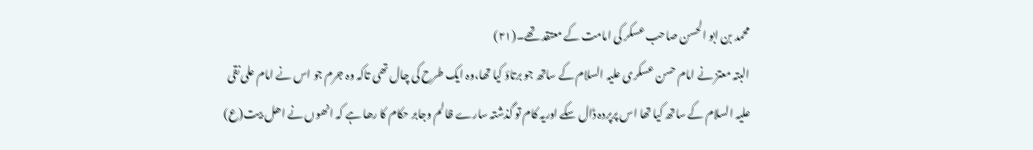محمد بن ابو الحسن صاحب عسکر کی امامت کے معتقد تھے۔(۲۱)
البتہ معتز نے امام حسن عسکری علیہ السلام کے ساتھ جو برتاؤ کیا تھا،وہ ایک طرح کی چال تھی تاکہ وہ جرم جو اس نے امام علی نقی علیہ السلام کے ساتھ کیا تھا اس پرپردہ ڈال سکے اوریہ کام تو گذشتہ سارے ظالم وجابر حکام کا رھا ہے کہ انھوں نے اھل بیت(ع)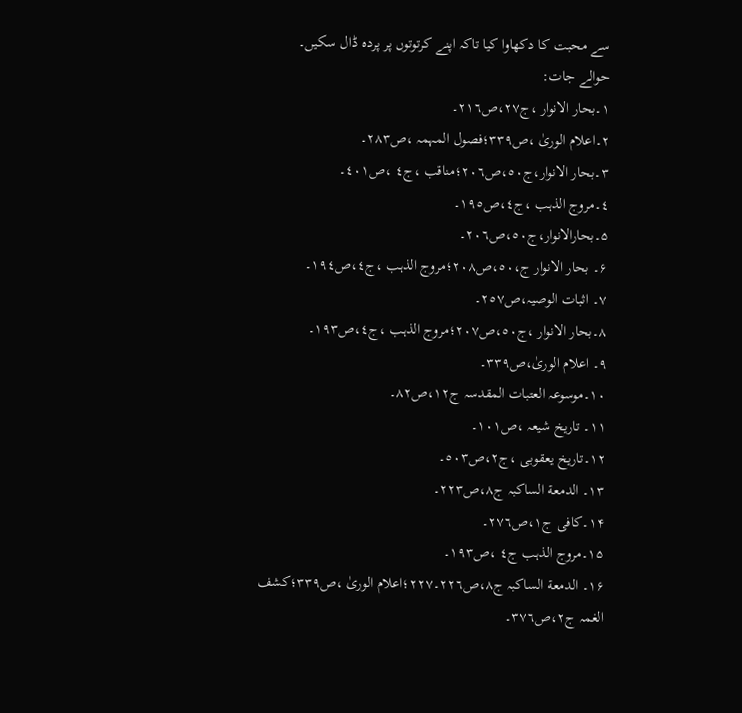سے محبت کا دکھاوا کیا تاکہ اپنے کرتوتوں پر پردہ ڈال سکیں۔
حوالے جات:
١۔بحار الانوار ،ج٢٧،ص٢١٦۔
٢۔اعلام الوریٰ ،ص٣٣٩؛فصول المہمہ ،ص٢٨٣۔
٣۔بحار الانوار،ج٥٠،ص٢٠٦؛مناقب ،ج٤ ،ص٤٠١۔
٤۔مروج الذہب ،ج٤،ص١٩٥۔
۵۔بحارالانوار،ج٥٠،ص٢٠٦۔
۶۔ بحار الانوار ج،٥٠،ص٢٠٨؛مروج الذہب ،ج٤،ص١٩٤۔
۷۔ اثبات الوصیہ،ص٢٥٧۔
۸۔بحار الانوار ،ج٥٠،ص٢٠٧؛مروج الذہب ،ج٤،ص١٩٣۔
۹۔ اعلام الوریٰ،ص٣٣٩۔
١۰۔موسوعہ العتبات المقدسہ ج١٢،ص٨٢۔
۱۱۔ تاریخ شیعہ ،ص١٠١۔
۱۲۔تاریخ یعقوبی ،ج٢،ص٥٠٣۔
١۳۔ الدمعة الساکبہ ج٨،ص٢٢٣۔
۱۴۔کافی ج١،ص٢٧٦۔
۱۵۔مروج الذہب ج٤ ،ص١٩٣۔
۱۶۔ الدمعة الساکبہ ج٨،ص٢٢٦۔٢٢٧؛اعلام الوریٰ ،ص٣٣٩؛کشف الغمہ ج٢،ص٣٧٦۔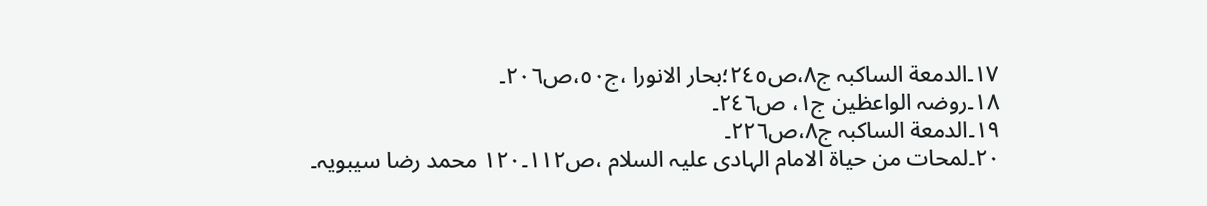۱۷۔الدمعة الساکبہ ج٨،ص٢٤٥؛بحار الانورا ،ج٥٠،ص٢٠٦۔
١۸۔روضہ الواعظین ج١، ص٢٤٦۔
۱۹۔الدمعة الساکبہ ج٨،ص٢٢٦۔
۲۰۔لمحات من حیاة الامام الہادی علیہ السلام ،ص١١٢۔١٢٠ محمد رضا سیبویہ۔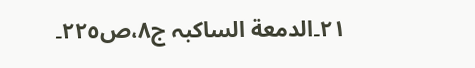۲۱۔الدمعة الساکبہ ج٨،ص٢٢٥۔